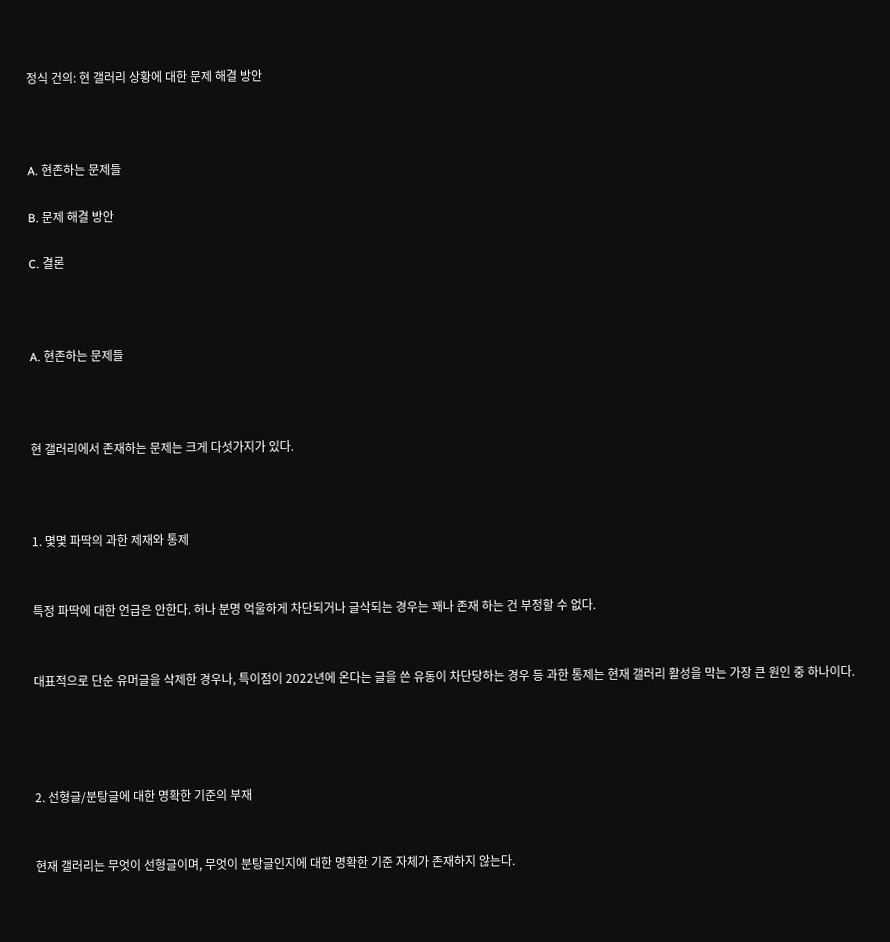정식 건의: 현 갤러리 상황에 대한 문제 해결 방안



A. 현존하는 문제들

B. 문제 해결 방안

C. 결론



A. 현존하는 문제들



현 갤러리에서 존재하는 문제는 크게 다섯가지가 있다.



1. 몇몇 파딱의 과한 제재와 통제


특정 파딱에 대한 언급은 안한다. 허나 분명 억울하게 차단되거나 글삭되는 경우는 꽤나 존재 하는 건 부정할 수 없다.


대표적으로 단순 유머글을 삭제한 경우나, 특이점이 2022년에 온다는 글을 쓴 유동이 차단당하는 경우 등 과한 통제는 현재 갤러리 활성을 막는 가장 큰 원인 중 하나이다.




2. 선형글/분탕글에 대한 명확한 기준의 부재


현재 갤러리는 무엇이 선형글이며, 무엇이 분탕글인지에 대한 명확한 기준 자체가 존재하지 않는다.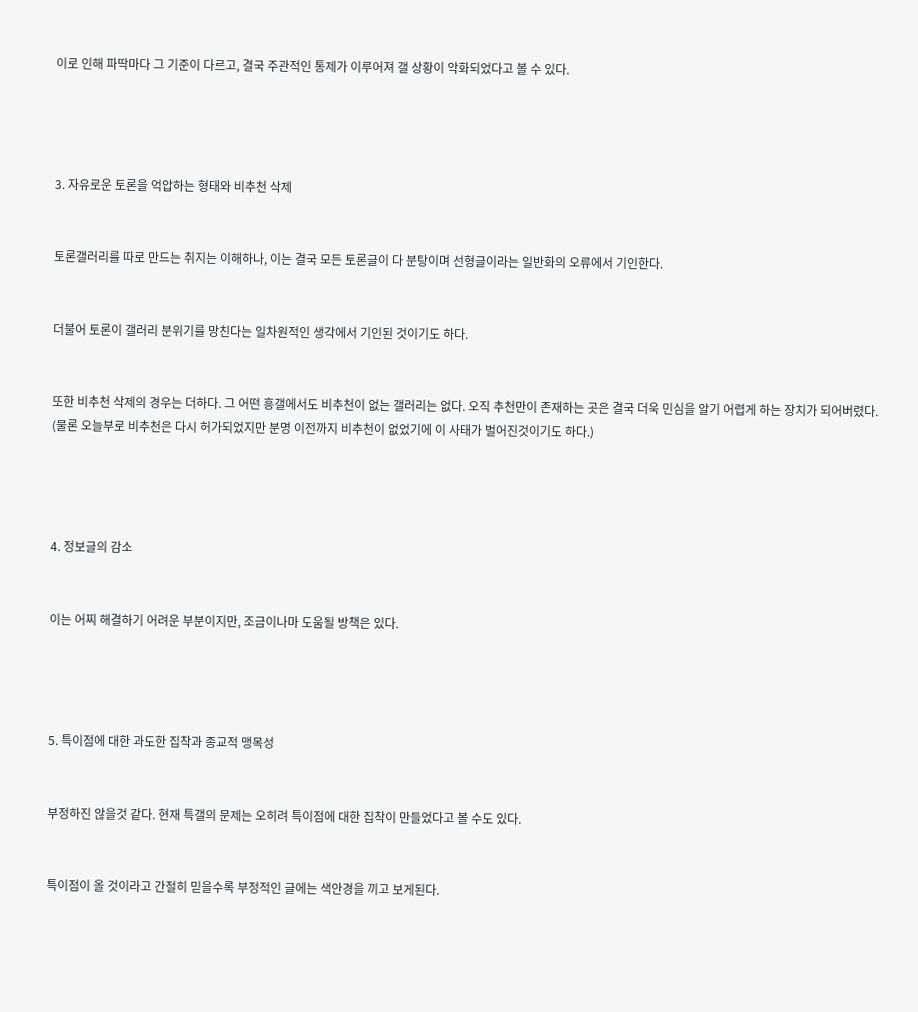이로 인해 파딱마다 그 기준이 다르고, 결국 주관적인 통제가 이루어져 갤 상황이 악화되었다고 볼 수 있다.




3. 자유로운 토론을 억압하는 형태와 비추천 삭제


토론갤러리를 따로 만드는 취지는 이해하나, 이는 결국 모든 토론글이 다 분탕이며 선형글이라는 일반화의 오류에서 기인한다.


더불어 토론이 갤러리 분위기를 망친다는 일차원적인 생각에서 기인된 것이기도 하다.


또한 비추천 삭제의 경우는 더하다. 그 어떤 흥갤에서도 비추천이 없는 갤러리는 없다. 오직 추천만이 존재하는 곳은 결국 더욱 민심을 알기 어렵게 하는 장치가 되어버렸다. (물론 오늘부로 비추천은 다시 허가되었지만 분명 이전까지 비추천이 없었기에 이 사태가 벌어진것이기도 하다.)




4. 정보글의 감소


이는 어찌 해결하기 어려운 부분이지만, 조금이나마 도움될 방책은 있다.




5. 특이점에 대한 과도한 집착과 종교적 맹목성


부정하진 않을것 같다. 현재 특갤의 문제는 오히려 특이점에 대한 집착이 만들었다고 볼 수도 있다.


특이점이 올 것이라고 간절히 믿을수록 부정적인 글에는 색안경을 끼고 보게된다.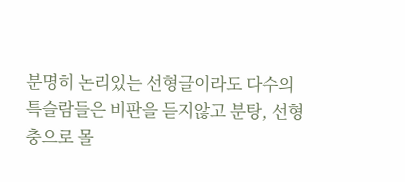분명히 논리있는 선형글이라도 다수의 특슬람들은 비판을 듣지않고 분탕, 선형충으로 몰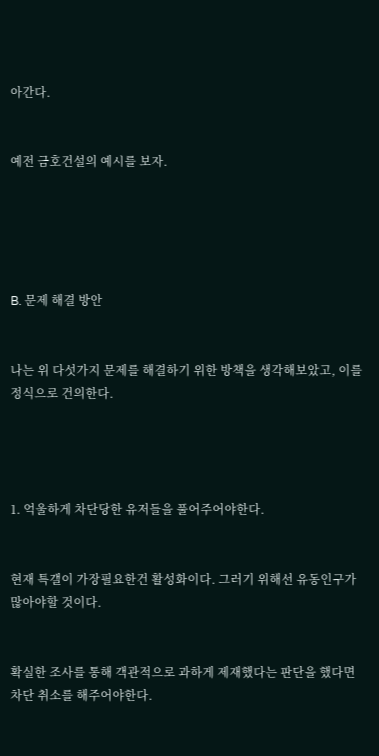아간다.


예전 금호건설의 예시를 보자.





B. 문제 해결 방안


나는 위 다섯가지 문제를 해결하기 위한 방책을 생각해보았고, 이를 정식으로 건의한다.




1. 억울하게 차단당한 유저들을 풀어주어야한다.


현재 특갤이 가장필요한건 활성화이다. 그러기 위해선 유동인구가 많아야할 것이다.


확실한 조사를 통해 객관적으로 과하게 제재했다는 판단을 했다면 차단 취소를 해주어야한다.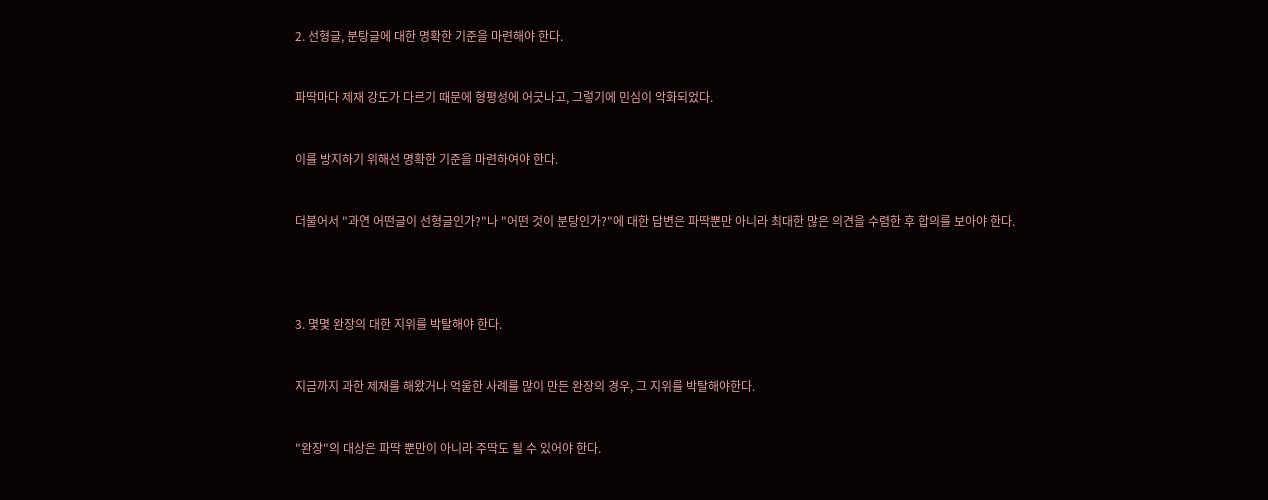2. 선형글, 분탕글에 대한 명확한 기준을 마련해야 한다.


파딱마다 제재 강도가 다르기 때문에 형평성에 어긋나고, 그렇기에 민심이 악화되었다.


이를 방지하기 위해선 명확한 기준을 마련하여야 한다.


더불어서 "과연 어떤글이 선형글인가?"나 "어떤 것이 분탕인가?"에 대한 답변은 파딱뿐만 아니라 최대한 많은 의견을 수렴한 후 합의를 보아야 한다.




3. 몇몇 완장의 대한 지위를 박탈해야 한다.


지금까지 과한 제재를 해왔거나 억울한 사례를 많이 만든 완장의 경우, 그 지위를 박탈해야한다.


"완장"의 대상은 파딱 뿐만이 아니라 주딱도 될 수 있어야 한다.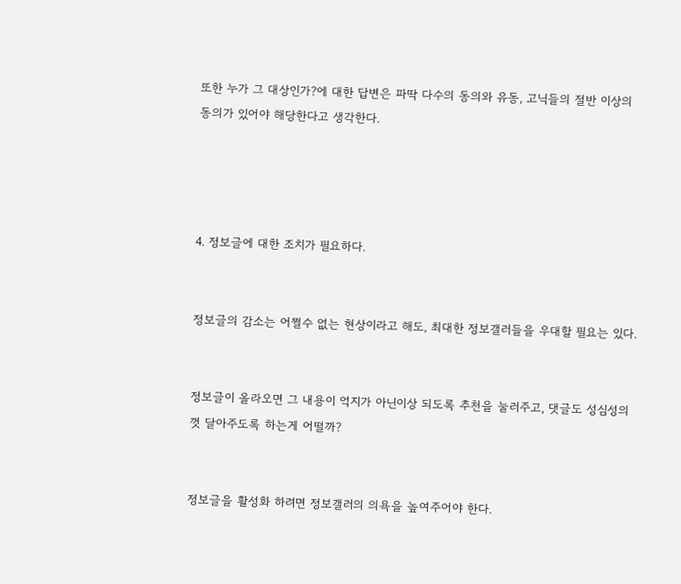또한 누가 그 대상인가?에 대한 답변은 파딱 다수의 동의와 유동, 고닉들의 절반 이상의 동의가 있어야 해당한다고 생각한다.




4. 정보글에 대한 조치가 필요하다.


정보글의 감소는 어쩔수 없는 현상이라고 해도, 최대한 정보갤러들을 우대할 필요는 있다.


정보글이 올라오면 그 내용이 억지가 아닌이상 되도록 추천을 눌러주고, 댓글도 성심성의껏 달아주도록 하는게 어떨까?


정보글을 활성화 하려면 정보갤러의 의욕을 높여주어야 한다.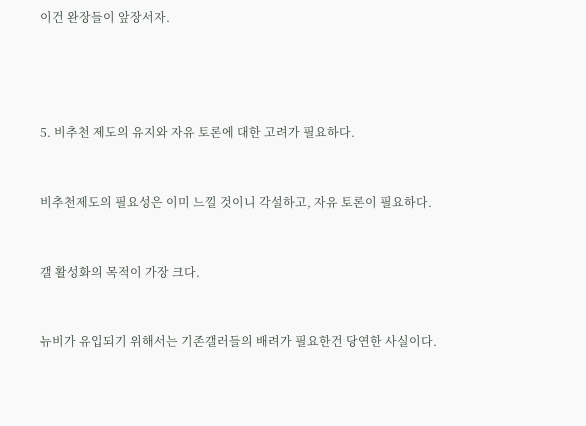이건 완장들이 앞장서자.




5. 비추천 제도의 유지와 자유 토론에 대한 고려가 필요하다.


비추천제도의 필요성은 이미 느낄 것이니 각설하고, 자유 토론이 필요하다.


갤 활성화의 목적이 가장 크다.


뉴비가 유입되기 위해서는 기존갤러들의 배려가 필요한건 당연한 사실이다.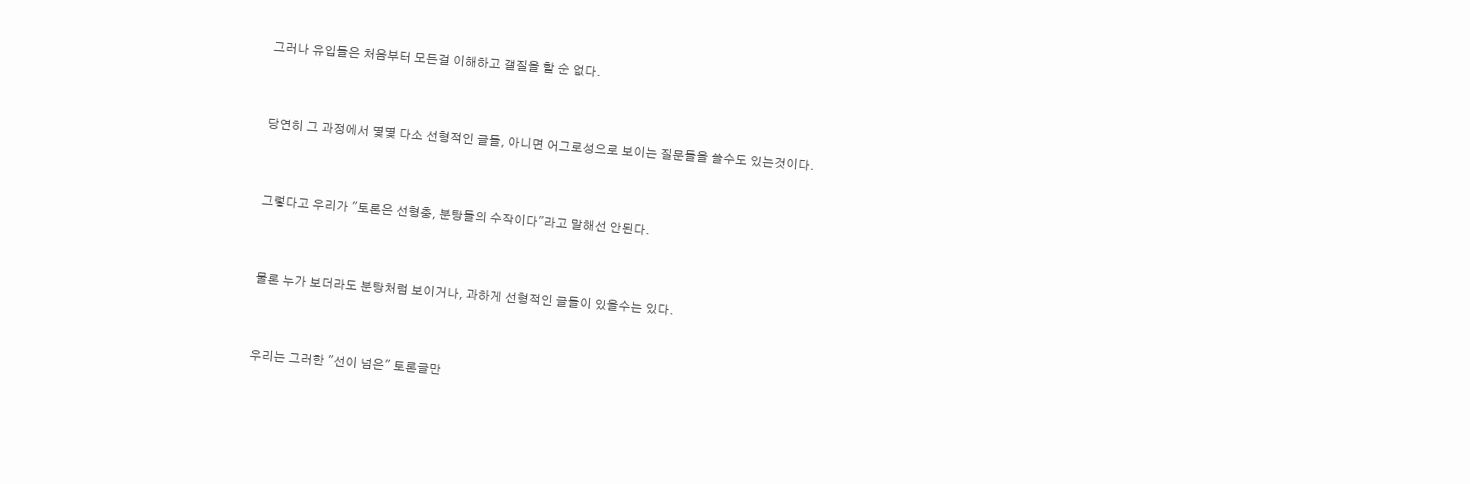그러나 유입들은 처음부터 모든걸 이해하고 갤질을 할 순 없다.


당연히 그 과정에서 몇몇 다소 선형적인 글들, 아니면 어그로성으로 보이는 질문들을 쓸수도 있는것이다.


그렇다고 우리가 "토론은 선형충, 분탕들의 수작이다"라고 말해선 안된다.


물론 누가 보더라도 분탕처럼 보이거나, 과하게 선형적인 글들이 있을수는 있다.


우리는 그러한 "선이 넘은" 토론글만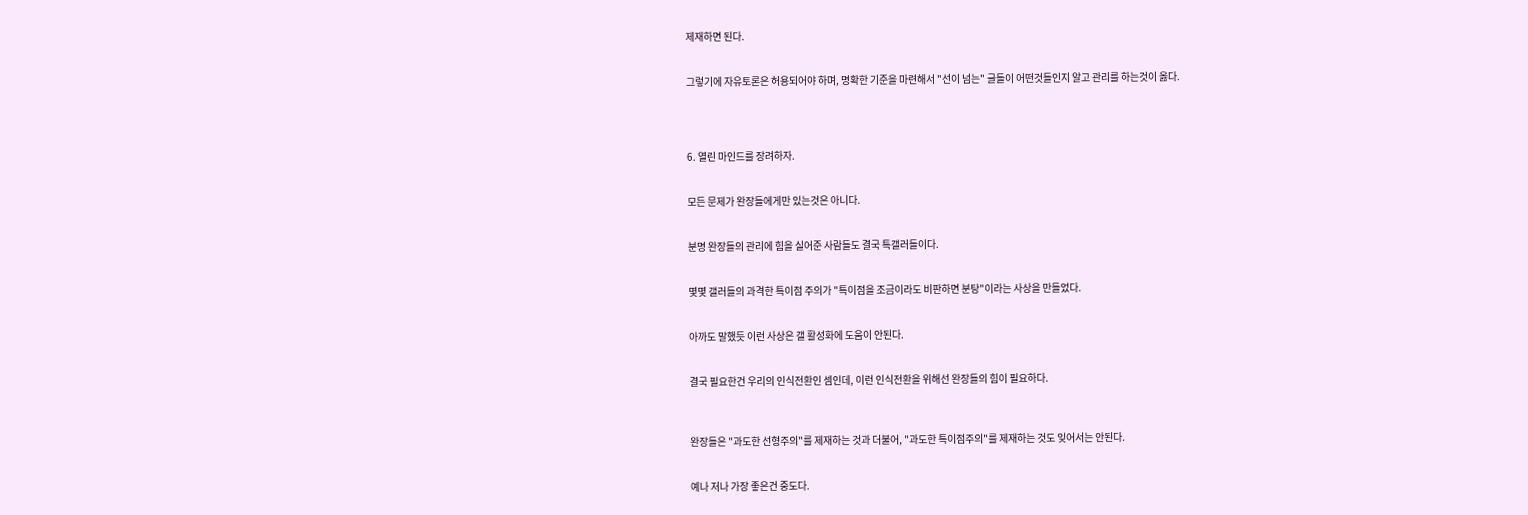제재하면 된다.


그렇기에 자유토론은 허용되어야 하며, 명확한 기준을 마련해서 "선이 넘는" 글들이 어떤것들인지 알고 관리를 하는것이 옳다.




6. 열린 마인드를 장려하자.


모든 문제가 완장들에게만 있는것은 아니다.


분명 완장들의 관리에 힘을 실어준 사람들도 결국 특갤러들이다.


몇몇 갤러들의 과격한 특이점 주의가 "특이점을 조금이라도 비판하면 분탕"이라는 사상을 만들었다.


아까도 말했듯 이런 사상은 갤 활성화에 도움이 안된다.


결국 필요한건 우리의 인식전환인 셈인데, 이런 인식전환을 위해선 완장들의 힘이 필요하다.



완장들은 "과도한 선형주의"를 제재하는 것과 더불어, "과도한 특이점주의"를 제재하는 것도 잊어서는 안된다.


예나 저나 가장 좋은건 중도다.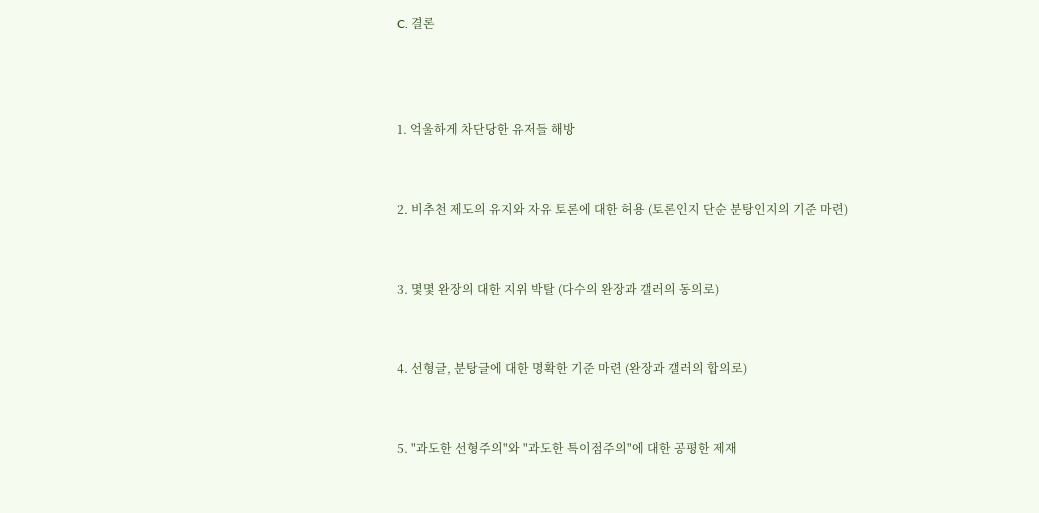C. 결론



1. 억울하게 차단당한 유저들 해방


2. 비추천 제도의 유지와 자유 토론에 대한 허용 (토론인지 단순 분탕인지의 기준 마련)


3. 몇몇 완장의 대한 지위 박탈 (다수의 완장과 갤러의 동의로)


4. 선형글, 분탕글에 대한 명확한 기준 마련 (완장과 갤러의 합의로)


5. "과도한 선형주의"와 "과도한 특이점주의"에 대한 공평한 제재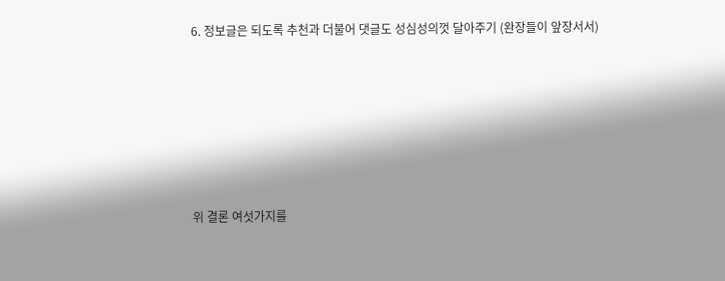6. 정보글은 되도록 추천과 더불어 댓글도 성심성의껏 달아주기 (완장들이 앞장서서)






위 결론 여섯가지를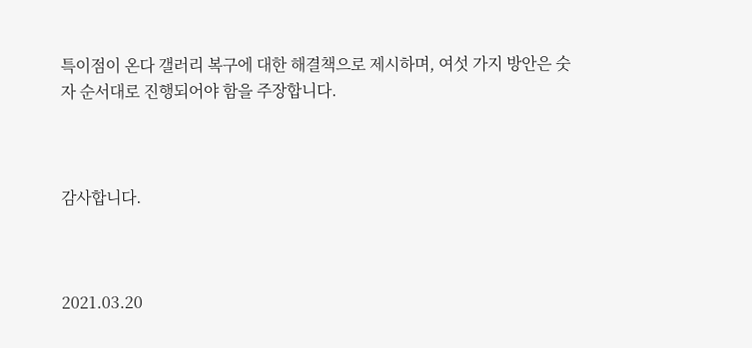특이점이 온다 갤러리 복구에 대한 해결책으로 제시하며, 여섯 가지 방안은 숫자 순서대로 진행되어야 함을 주장합니다.



감사합니다.



2021.03.20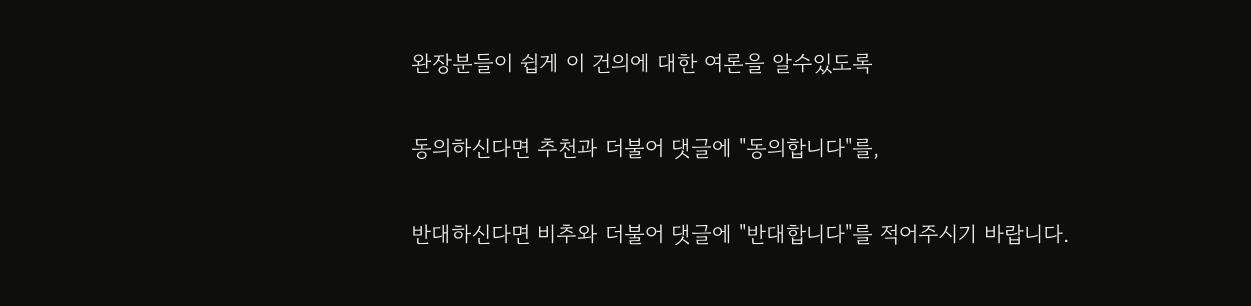완장분들이 쉽게 이 건의에 대한 여론을 알수있도록


동의하신다면 추천과 더불어 댓글에 "동의합니다"를,


반대하신다면 비추와 더불어 댓글에 "반대합니다"를 적어주시기 바랍니다.